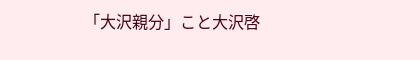「大沢親分」こと大沢啓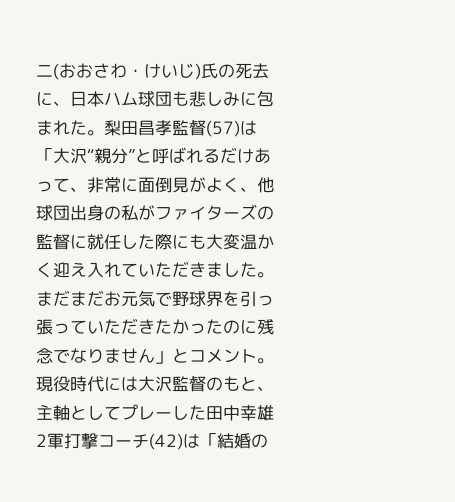二(おおさわ・けいじ)氏の死去に、日本ハム球団も悲しみに包まれた。梨田昌孝監督(57)は「大沢“親分”と呼ばれるだけあって、非常に面倒見がよく、他球団出身の私がファイターズの監督に就任した際にも大変温かく迎え入れていただきました。まだまだお元気で野球界を引っ張っていただきたかったのに残念でなりません」とコメント。現役時代には大沢監督のもと、主軸としてプレーした田中幸雄2軍打撃コーチ(42)は「結婚の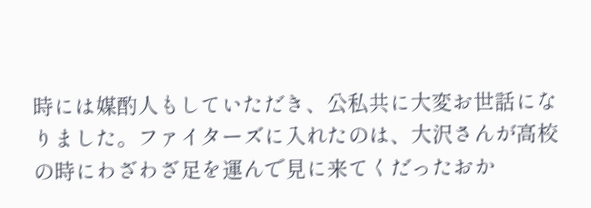時には媒酌人もしていただき、公私共に大変お世話になりました。ファイターズに入れたのは、大沢さんが高校の時にわざわざ足を運んで見に来てくだったおか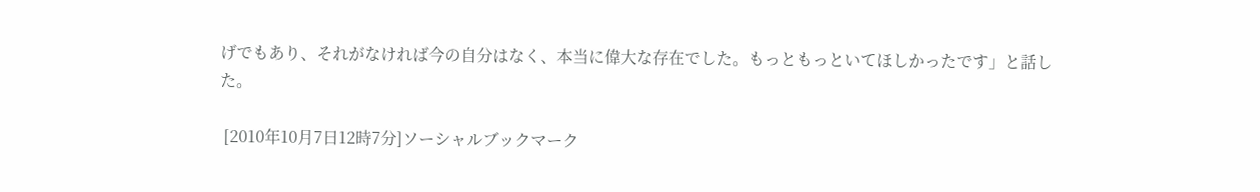げでもあり、それがなければ今の自分はなく、本当に偉大な存在でした。もっともっといてほしかったです」と話した。

 [2010年10月7日12時7分]ソーシャルブックマーク